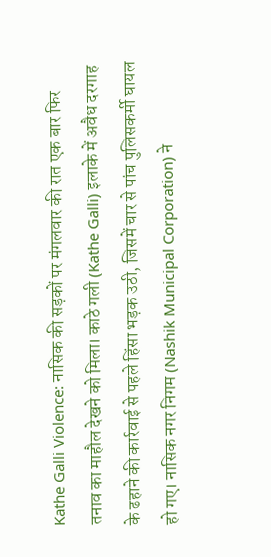Kathe Galli Violence: नासिक की सड़कों पर मंगलवार की रात एक बार फिर तनाव का माहौल देखने को मिला। काठे गली (Kathe Galli) इलाके में अवैध दरगाह के ढहाने की कार्रवाई से पहले हिंसा भड़क उठी, जिसमें चार से पांच पुलिसकर्मी घायल हो गए। नासिक नगर निगम (Nashik Municipal Corporation) ने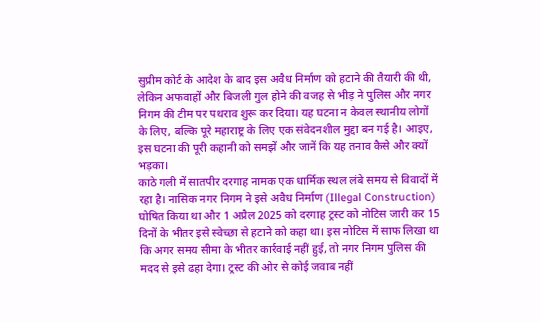सुप्रीम कोर्ट के आदेश के बाद इस अवैध निर्माण को हटाने की तैयारी की थी, लेकिन अफवाहों और बिजली गुल होने की वजह से भीड़ ने पुलिस और नगर निगम की टीम पर पथराव शुरू कर दिया। यह घटना न केवल स्थानीय लोगों के लिए, बल्कि पूरे महाराष्ट्र के लिए एक संवेदनशील मुद्दा बन गई है। आइए, इस घटना की पूरी कहानी को समझें और जानें कि यह तनाव कैसे और क्यों भड़का।
काठे गली में सातपीर दरगाह नामक एक धार्मिक स्थल लंबे समय से विवादों में रहा है। नासिक नगर निगम ने इसे अवैध निर्माण (Illegal Construction) घोषित किया था और 1 अप्रैल 2025 को दरगाह ट्रस्ट को नोटिस जारी कर 15 दिनों के भीतर इसे स्वेच्छा से हटाने को कहा था। इस नोटिस में साफ लिखा था कि अगर समय सीमा के भीतर कार्रवाई नहीं हुई, तो नगर निगम पुलिस की मदद से इसे ढहा देगा। ट्रस्ट की ओर से कोई जवाब नहीं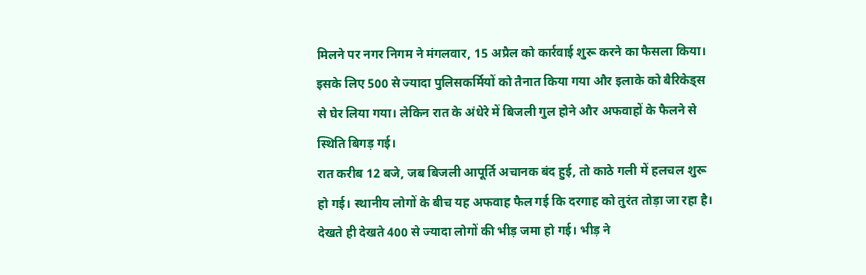मिलने पर नगर निगम ने मंगलवार, 15 अप्रैल को कार्रवाई शुरू करने का फैसला किया। इसके लिए 500 से ज्यादा पुलिसकर्मियों को तैनात किया गया और इलाके को बैरिकेड्स से घेर लिया गया। लेकिन रात के अंधेरे में बिजली गुल होने और अफवाहों के फैलने से स्थिति बिगड़ गई।
रात करीब 12 बजे, जब बिजली आपूर्ति अचानक बंद हुई, तो काठे गली में हलचल शुरू हो गई। स्थानीय लोगों के बीच यह अफवाह फैल गई कि दरगाह को तुरंत तोड़ा जा रहा है। देखते ही देखते 400 से ज्यादा लोगों की भीड़ जमा हो गई। भीड़ ने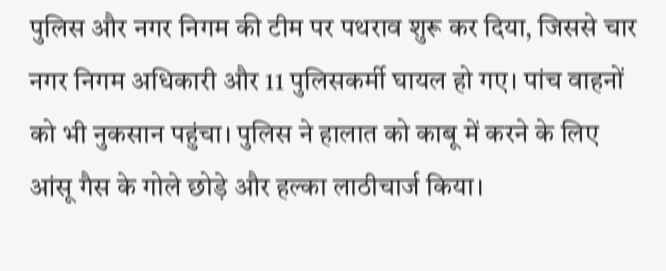पुलिस और नगर निगम की टीम पर पथराव शुरू कर दिया, जिससे चार नगर निगम अधिकारी और 11 पुलिसकर्मी घायल हो गए। पांच वाहनों को भी नुकसान पहुंचा। पुलिस ने हालात को काबू में करने के लिए आंसू गैस के गोले छोड़े और हल्का लाठीचार्ज किया।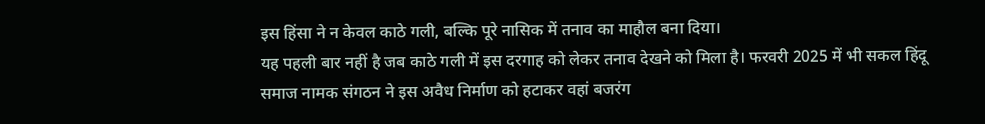इस हिंसा ने न केवल काठे गली, बल्कि पूरे नासिक में तनाव का माहौल बना दिया।
यह पहली बार नहीं है जब काठे गली में इस दरगाह को लेकर तनाव देखने को मिला है। फरवरी 2025 में भी सकल हिंदू समाज नामक संगठन ने इस अवैध निर्माण को हटाकर वहां बजरंग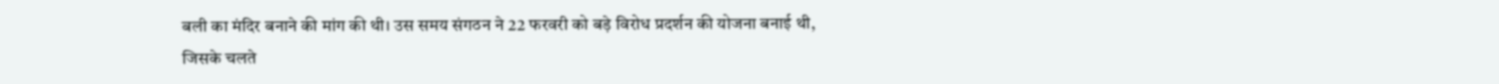बली का मंदिर बनाने की मांग की थी। उस समय संगठन ने 22 फरवरी को बड़े विरोध प्रदर्शन की योजना बनाई थी, जिसके चलते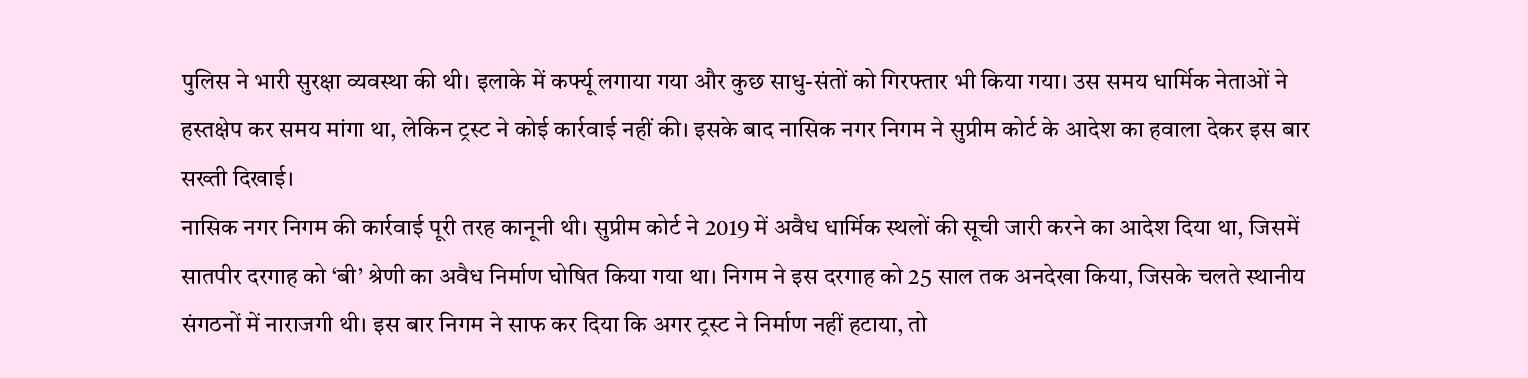पुलिस ने भारी सुरक्षा व्यवस्था की थी। इलाके में कर्फ्यू लगाया गया और कुछ साधु-संतों को गिरफ्तार भी किया गया। उस समय धार्मिक नेताओं ने हस्तक्षेप कर समय मांगा था, लेकिन ट्रस्ट ने कोई कार्रवाई नहीं की। इसके बाद नासिक नगर निगम ने सुप्रीम कोर्ट के आदेश का हवाला देकर इस बार सख्ती दिखाई।
नासिक नगर निगम की कार्रवाई पूरी तरह कानूनी थी। सुप्रीम कोर्ट ने 2019 में अवैध धार्मिक स्थलों की सूची जारी करने का आदेश दिया था, जिसमें सातपीर दरगाह को ‘बी’ श्रेणी का अवैध निर्माण घोषित किया गया था। निगम ने इस दरगाह को 25 साल तक अनदेखा किया, जिसके चलते स्थानीय संगठनों में नाराजगी थी। इस बार निगम ने साफ कर दिया कि अगर ट्रस्ट ने निर्माण नहीं हटाया, तो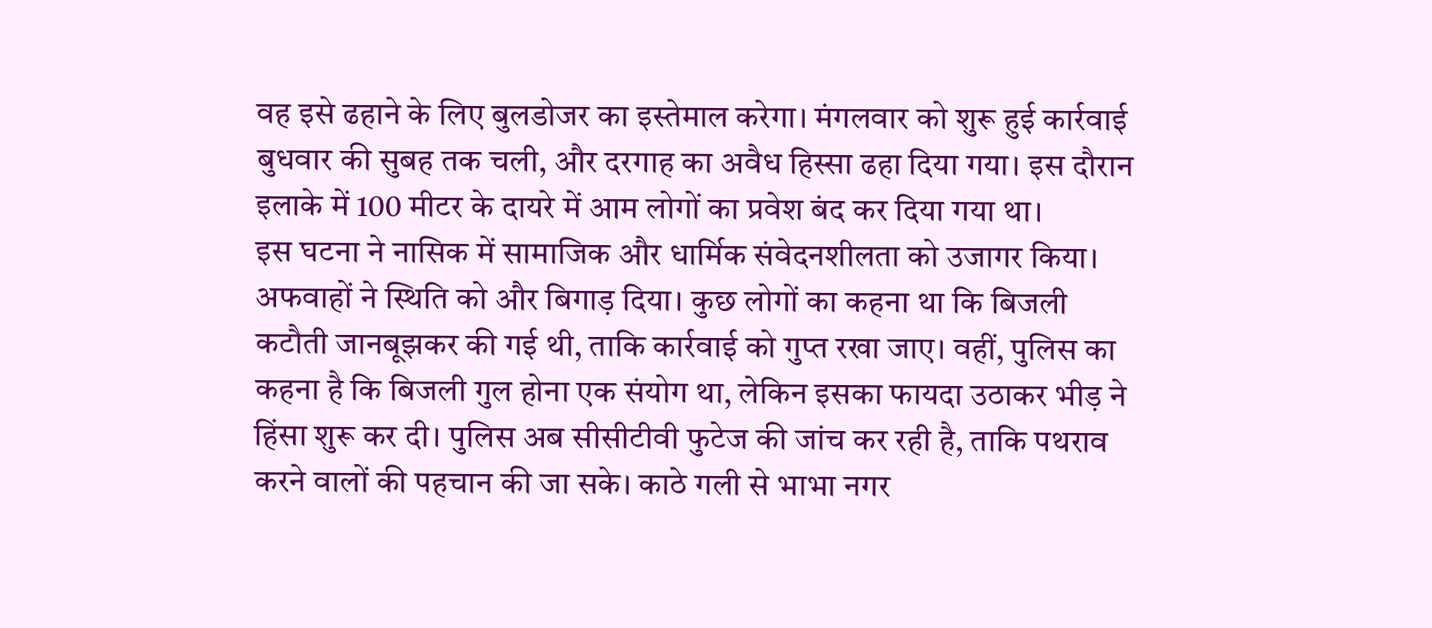वह इसे ढहाने के लिए बुलडोजर का इस्तेमाल करेगा। मंगलवार को शुरू हुई कार्रवाई बुधवार की सुबह तक चली, और दरगाह का अवैध हिस्सा ढहा दिया गया। इस दौरान इलाके में 100 मीटर के दायरे में आम लोगों का प्रवेश बंद कर दिया गया था।
इस घटना ने नासिक में सामाजिक और धार्मिक संवेदनशीलता को उजागर किया। अफवाहों ने स्थिति को और बिगाड़ दिया। कुछ लोगों का कहना था कि बिजली कटौती जानबूझकर की गई थी, ताकि कार्रवाई को गुप्त रखा जाए। वहीं, पुलिस का कहना है कि बिजली गुल होना एक संयोग था, लेकिन इसका फायदा उठाकर भीड़ ने हिंसा शुरू कर दी। पुलिस अब सीसीटीवी फुटेज की जांच कर रही है, ताकि पथराव करने वालों की पहचान की जा सके। काठे गली से भाभा नगर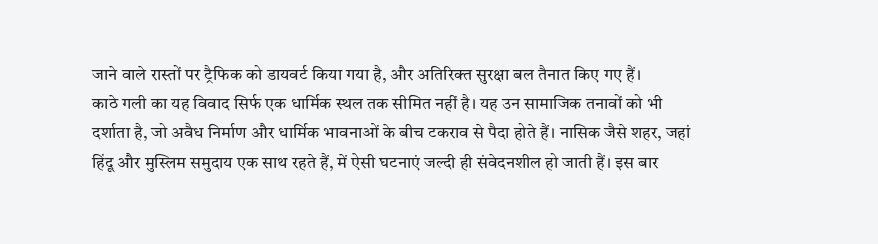जाने वाले रास्तों पर ट्रैफिक को डायवर्ट किया गया है, और अतिरिक्त सुरक्षा बल तैनात किए गए हैं।
काठे गली का यह विवाद सिर्फ एक धार्मिक स्थल तक सीमित नहीं है। यह उन सामाजिक तनावों को भी दर्शाता है, जो अवैध निर्माण और धार्मिक भावनाओं के बीच टकराव से पैदा होते हैं। नासिक जैसे शहर, जहां हिंदू और मुस्लिम समुदाय एक साथ रहते हैं, में ऐसी घटनाएं जल्दी ही संवेदनशील हो जाती हैं। इस बार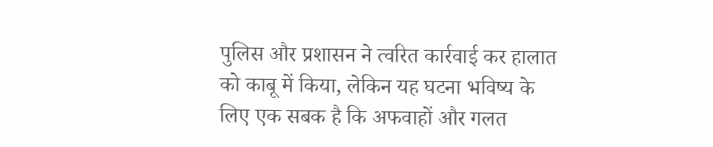पुलिस और प्रशासन ने त्वरित कार्रवाई कर हालात को काबू में किया, लेकिन यह घटना भविष्य के लिए एक सबक है कि अफवाहों और गलत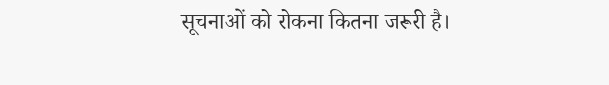सूचनाओं को रोकना कितना जरूरी है।